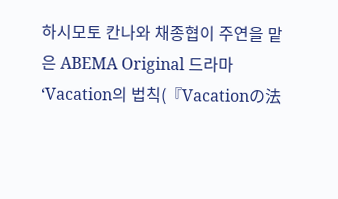하시모토 칸나와 채종협이 주연을 맡은 ABEMA Original 드라마 ‘Vacation의 법칙(『Vacationの法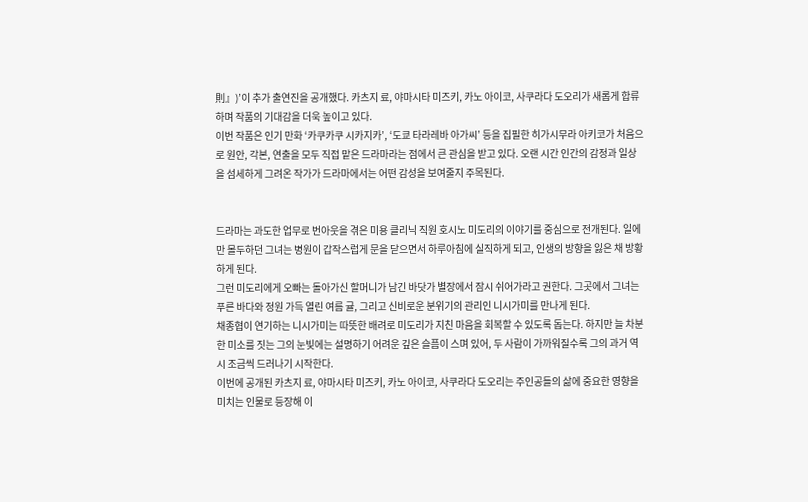則』)’이 추가 출연진을 공개했다. 카츠지 료, 야마시타 미즈키, 카노 아이코, 사쿠라다 도오리가 새롭게 합류하며 작품의 기대감을 더욱 높이고 있다.
이번 작품은 인기 만화 ‘카쿠카쿠 시카지카’, ‘도쿄 타라레바 아가씨’ 등을 집필한 히가시무라 아키코가 처음으로 원안, 각본, 연출을 모두 직접 맡은 드라마라는 점에서 큰 관심을 받고 있다. 오랜 시간 인간의 감정과 일상을 섬세하게 그려온 작가가 드라마에서는 어떤 감성을 보여줄지 주목된다.


드라마는 과도한 업무로 번아웃을 겪은 미용 클리닉 직원 호시노 미도리의 이야기를 중심으로 전개된다. 일에만 몰두하던 그녀는 병원이 갑작스럽게 문을 닫으면서 하루아침에 실직하게 되고, 인생의 방향을 잃은 채 방황하게 된다.
그런 미도리에게 오빠는 돌아가신 할머니가 남긴 바닷가 별장에서 잠시 쉬어가라고 권한다. 그곳에서 그녀는 푸른 바다와 정원 가득 열린 여름 귤, 그리고 신비로운 분위기의 관리인 니시가미를 만나게 된다.
채종협이 연기하는 니시가미는 따뜻한 배려로 미도리가 지친 마음을 회복할 수 있도록 돕는다. 하지만 늘 차분한 미소를 짓는 그의 눈빛에는 설명하기 어려운 깊은 슬픔이 스며 있어, 두 사람이 가까워질수록 그의 과거 역시 조금씩 드러나기 시작한다.
이번에 공개된 카츠지 료, 야마시타 미즈키, 카노 아이코, 사쿠라다 도오리는 주인공들의 삶에 중요한 영향을 미치는 인물로 등장해 이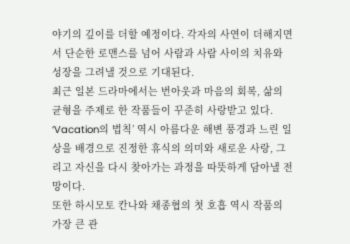야기의 깊이를 더할 예정이다. 각자의 사연이 더해지면서 단순한 로맨스를 넘어 사람과 사람 사이의 치유와 성장을 그려낼 것으로 기대된다.
최근 일본 드라마에서는 번아웃과 마음의 회복, 삶의 균형을 주제로 한 작품들이 꾸준히 사랑받고 있다. ‘Vacation의 법칙’ 역시 아름다운 해변 풍경과 느린 일상을 배경으로 진정한 휴식의 의미와 새로운 사랑, 그리고 자신을 다시 찾아가는 과정을 따뜻하게 담아낼 전망이다.
또한 하시모토 칸나와 채종협의 첫 호흡 역시 작품의 가장 큰 관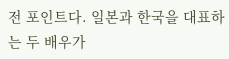전 포인트다. 일본과 한국을 대표하는 두 배우가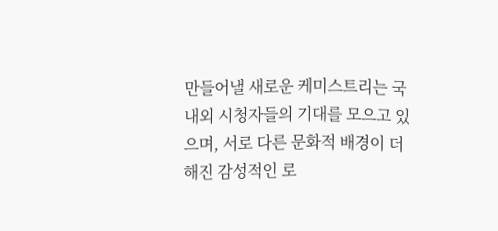만들어낼 새로운 케미스트리는 국내외 시청자들의 기대를 모으고 있으며, 서로 다른 문화적 배경이 더해진 감성적인 로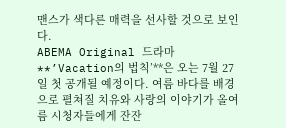맨스가 색다른 매력을 선사할 것으로 보인다.
ABEMA Original 드라마 **’Vacation의 법칙’**은 오는 7월 27일 첫 공개될 예정이다. 여름 바다를 배경으로 펼쳐질 치유와 사랑의 이야기가 올여름 시청자들에게 잔잔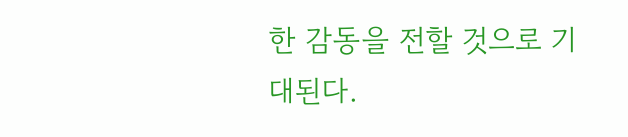한 감동을 전할 것으로 기대된다.